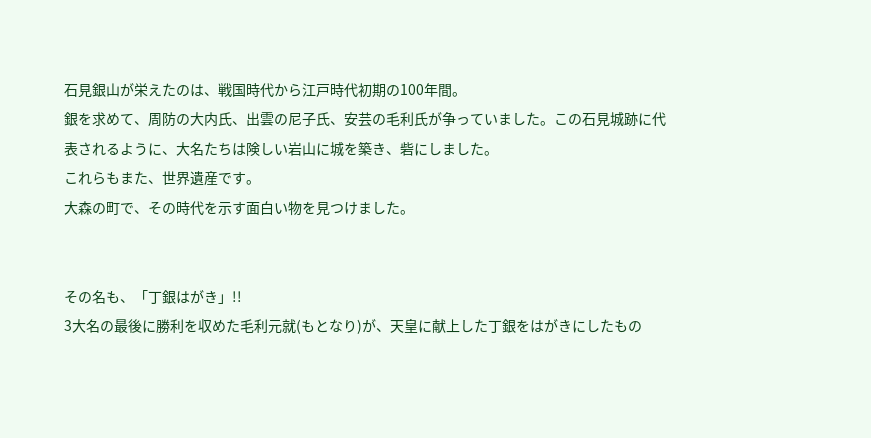石見銀山が栄えたのは、戦国時代から江戸時代初期の100年間。
銀を求めて、周防の大内氏、出雲の尼子氏、安芸の毛利氏が争っていました。この石見城跡に代表されるように、大名たちは険しい岩山に城を築き、砦にしました。
これらもまた、世界遺産です。
大森の町で、その時代を示す面白い物を見つけました。


その名も、「丁銀はがき」!!
3大名の最後に勝利を収めた毛利元就(もとなり)が、天皇に献上した丁銀をはがきにしたもの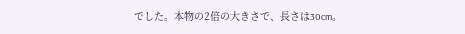でした。本物の2倍の大きさで、長さは30cm。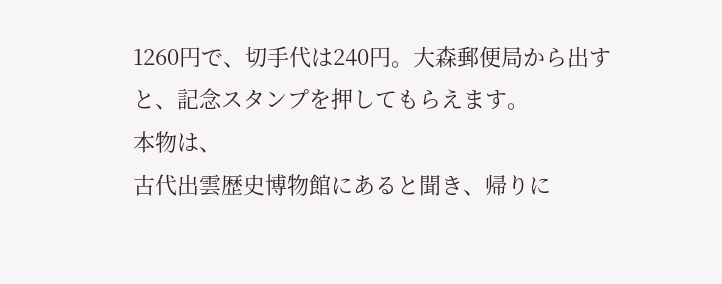1260円で、切手代は240円。大森郵便局から出すと、記念スタンプを押してもらえます。
本物は、
古代出雲歴史博物館にあると聞き、帰りに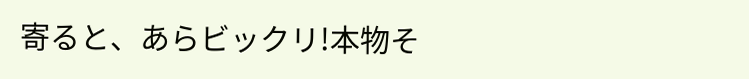寄ると、あらビックリ!本物そ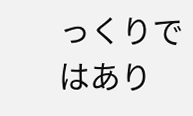っくりではあり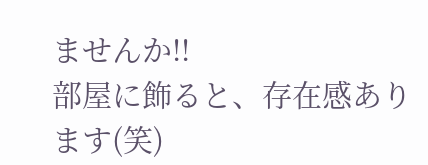ませんか!!
部屋に飾ると、存在感あります(笑)